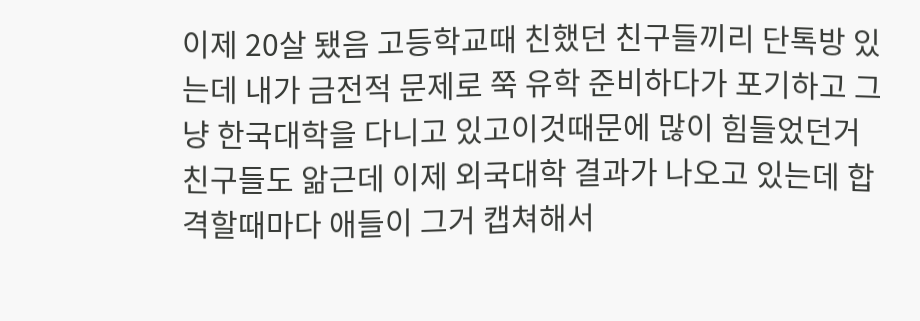이제 20살 됐음 고등학교때 친했던 친구들끼리 단톡방 있는데 내가 금전적 문제로 쭉 유학 준비하다가 포기하고 그냥 한국대학을 다니고 있고이것때문에 많이 힘들었던거 친구들도 앎근데 이제 외국대학 결과가 나오고 있는데 합격할때마다 애들이 그거 캡쳐해서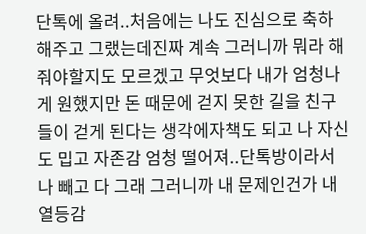단톡에 올려..처음에는 나도 진심으로 축하해주고 그랬는데진짜 계속 그러니까 뭐라 해줘야할지도 모르겠고 무엇보다 내가 엄청나게 원했지만 돈 때문에 걷지 못한 길을 친구들이 걷게 된다는 생각에자책도 되고 나 자신도 밉고 자존감 엄청 떨어져..단톡방이라서 나 빼고 다 그래 그러니까 내 문제인건가 내 열등감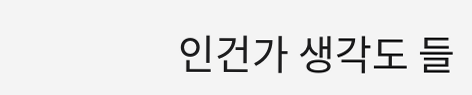인건가 생각도 들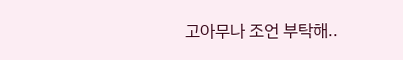고아무나 조언 부탁해..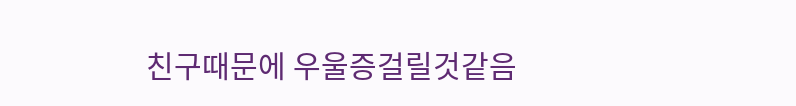친구때문에 우울증걸릴것같음